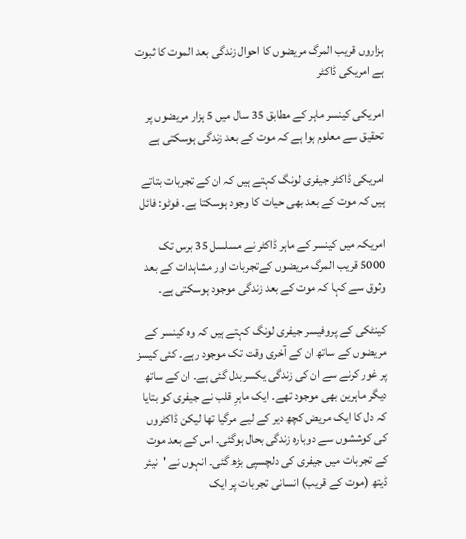ہزاروں قریب المرگ مریضوں کا احوال زندگی بعد الموت کا ثبوت ہے امریکی ڈاکٹر

امریکی کینسر ماہر کے مطابق 35 سال میں 5 ہزار مریضوں پر تحقیق سے معلوم ہوا ہے کہ موت کے بعد زندگی ہوسکتی ہے

امریکی ڈاکٹر جیفری لونگ کہتے ہیں کہ ان کے تجربات بتاتے ہیں کہ موت کے بعد بھی حیات کا وجود ہوسکتا ہے۔ فوٹو: فائل

امریکہ میں کینسر کے ماہر ڈاکٹر نے مسلسل 35 برس تک 5000 قریب المرگ مریضوں کےتجربات اور مشاہدات کے بعد وثوق سے کہا کہ موت کے بعد زندگی موجود ہوسکتی ہے۔

کینٹکی کے پروفیسر جیفری لونگ کہتے ہیں کہ وہ کینسر کے مریضوں کے ساتھ ان کے آخری وقت تک موجود رہے۔ کئی کیسز پر غور کرنے سے ان کی زندگی یکسربدل گئی ہے۔ ان کے ساتھ دیگر ماہرین بھی موجود تھے۔ ایک ماہرِ قلب نے جیفری کو بتایا کہ دل کا ایک مریض کچھ دیر کے لیے مرگیا تھا لیکن ڈاکٹروں کی کوششوں سے دوبارہ زندگی بحال ہوگئی۔ اس کے بعد موت کے تجربات میں جیفری کی دلچسپی بڑھ گئی۔ انہوں نے 'نیئر ڈیتھ (موت کے قریب) انسانی تجربات پر ایک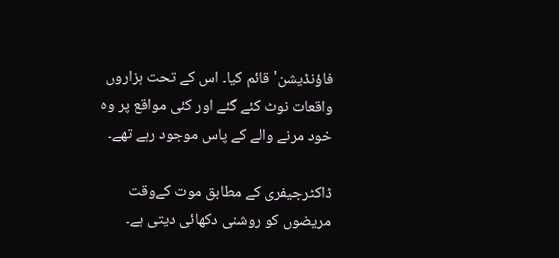فاؤنڈیشن' قائم کیا۔ اس کے تحت ہزاروں واقعات نوٹ کئے گئے اور کئی مواقع پر وہ خود مرنے والے کے پاس موجود رہے تھے۔

ڈاکٹرجیفری کے مطابق موت کےوقت مریضوں کو روشنی دکھائی دیتی ہے۔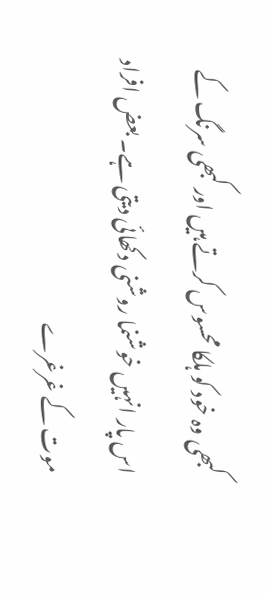کبھی وہ خود کو ہلکا محسوس کرتے ہیں اور کبھی سرنگ کے اس پار انہیں خوشنما روشنی دکھائی دیتی ہے۔ بعض افراد موت کے غرغرے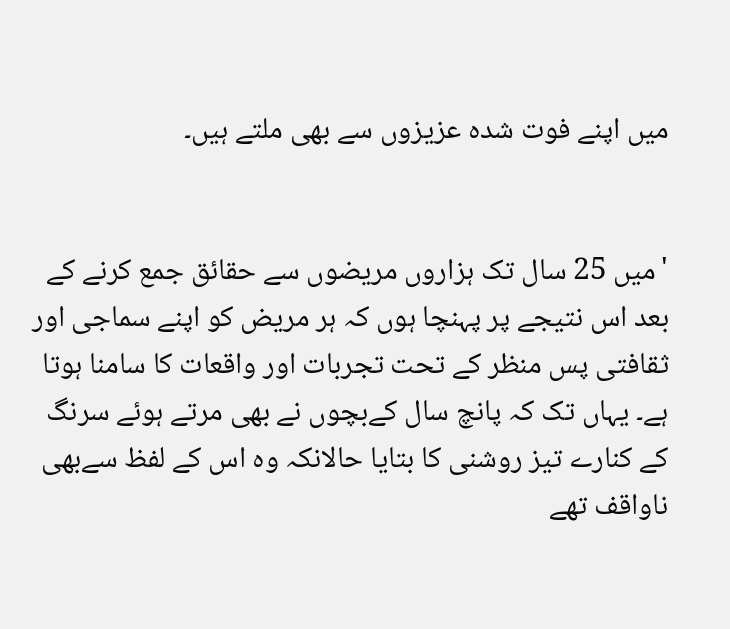میں اپنے فوت شدہ عزیزوں سے بھی ملتے ہیں۔


'میں 25 سال تک ہزاروں مریضوں سے حقائق جمع کرنے کے بعد اس نتیجے پر پہنچا ہوں کہ ہر مریض کو اپنے سماجی اور ثقافتی پس منظر کے تحت تجربات اور واقعات کا سامنا ہوتا ہے۔ یہاں تک کہ پانچ سال کےبچوں نے بھی مرتے ہوئے سرنگ کے کنارے تیز روشنی کا بتایا حالانکہ وہ اس کے لفظ سےبھی ناواقف تھے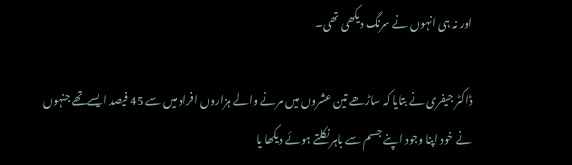اور نہ ہی انہوں نے سرنگ دیکھی تھی۔

ڈاکٹر جیفری نے بتایا کہ ساڑھے تین عشروں میں مرنے والے ہزاروں افراد میں سے 45 فیصد ایسےتھے جنہوں نے خود اپنا وجود اپنے جسم سے باہر نکلتے ہوئے دیکھا یا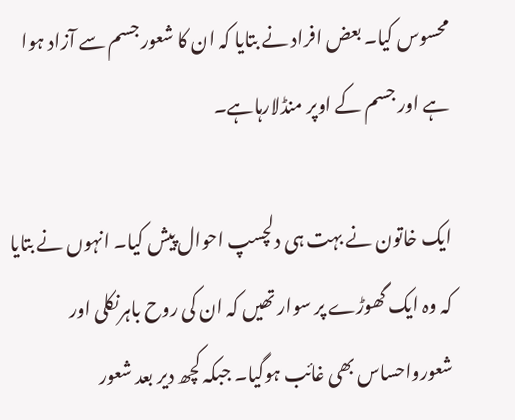محسوس کیا۔ بعض افراد نے بتایا کہ ان کا شعور جسم سے آزاد ہوا ہے اور جسم کے اوپر منڈلارہاہے۔

ایک خاتون نے بہت ہی دلچسپ احوال پیش کیا۔ انہوں نے بتایا کہ وہ ایک گھوڑے پر سوار تھیں کہ ان کی روح باہرنکلی اور شعورواحساس بھی غائب ہوگیا۔ جبکہ کچھ دیر بعد شعور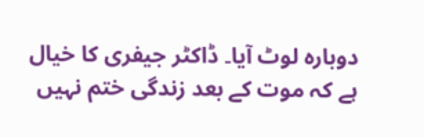دوبارہ لوٹ آیا۔ ڈاکٹر جیفری کا خیال ہے کہ موت کے بعد زندگی ختم نہیں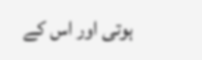ہوتی اور اس کے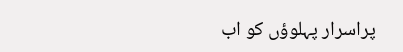پراسرار پہلوؤں کو اب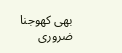بھی کھوجنا ضروری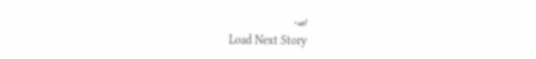ہے۔
Load Next Story